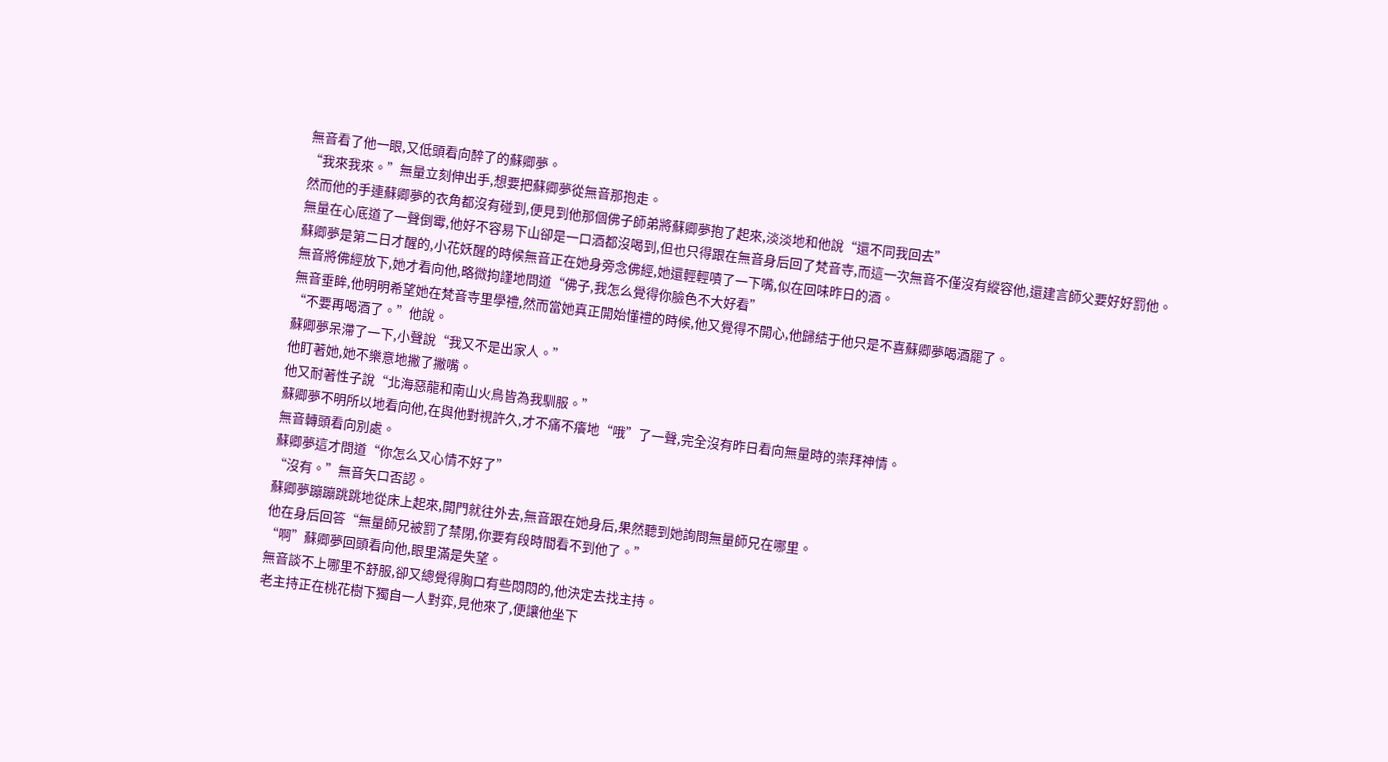無音看了他一眼,又低頭看向醉了的蘇卿夢。
“我來我來。”無量立刻伸出手,想要把蘇卿夢從無音那抱走。
然而他的手連蘇卿夢的衣角都沒有碰到,便見到他那個佛子師弟將蘇卿夢抱了起來,淡淡地和他說“還不同我回去”
無量在心底道了一聲倒霉,他好不容易下山卻是一口酒都沒喝到,但也只得跟在無音身后回了梵音寺,而這一次無音不僅沒有縱容他,還建言師父要好好罰他。
蘇卿夢是第二日才醒的,小花妖醒的時候無音正在她身旁念佛經,她還輕輕嘖了一下嘴,似在回味昨日的酒。
無音將佛經放下,她才看向他,略微拘謹地問道“佛子,我怎么覺得你臉色不大好看”
無音垂眸,他明明希望她在梵音寺里學禮,然而當她真正開始懂禮的時候,他又覺得不開心,他歸結于他只是不喜蘇卿夢喝酒罷了。
“不要再喝酒了。”他說。
蘇卿夢呆滯了一下,小聲說“我又不是出家人。”
他盯著她,她不樂意地撇了撇嘴。
他又耐著性子說“北海惡龍和南山火鳥皆為我馴服。”
蘇卿夢不明所以地看向他,在與他對視許久,才不痛不癢地“哦”了一聲,完全沒有昨日看向無量時的崇拜神情。
無音轉頭看向別處。
蘇卿夢這才問道“你怎么又心情不好了”
“沒有。”無音矢口否認。
蘇卿夢蹦蹦跳跳地從床上起來,開門就往外去,無音跟在她身后,果然聽到她詢問無量師兄在哪里。
他在身后回答“無量師兄被罰了禁閉,你要有段時間看不到他了。”
“啊”蘇卿夢回頭看向他,眼里滿是失望。
無音談不上哪里不舒服,卻又總覺得胸口有些悶悶的,他決定去找主持。
老主持正在桃花樹下獨自一人對弈,見他來了,便讓他坐下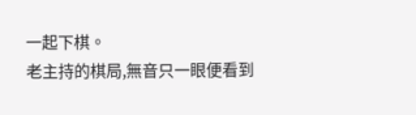一起下棋。
老主持的棋局,無音只一眼便看到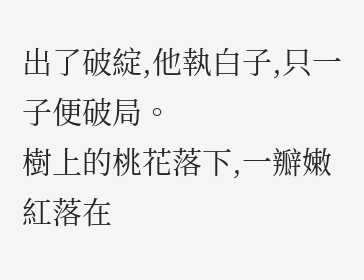出了破綻,他執白子,只一子便破局。
樹上的桃花落下,一瓣嫩紅落在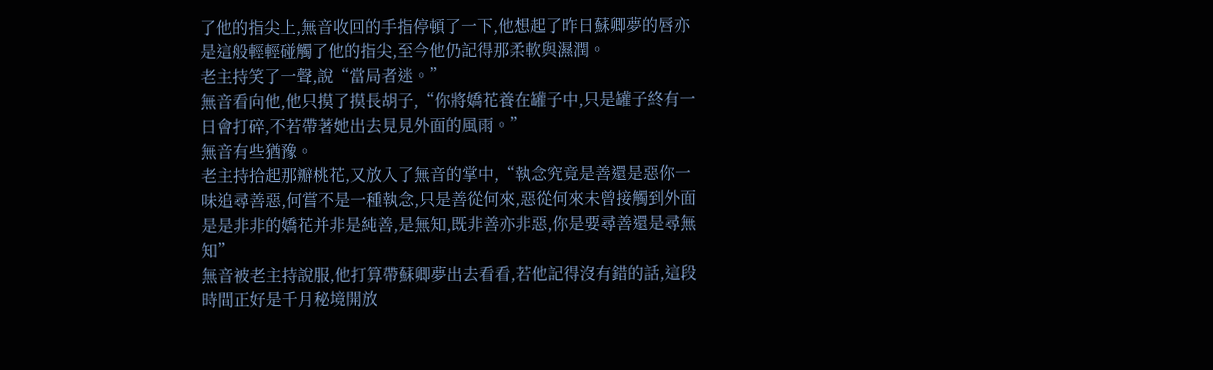了他的指尖上,無音收回的手指停頓了一下,他想起了昨日蘇卿夢的唇亦是這般輕輕碰觸了他的指尖,至今他仍記得那柔軟與濕潤。
老主持笑了一聲,說“當局者迷。”
無音看向他,他只摸了摸長胡子,“你將嬌花養在罐子中,只是罐子終有一日會打碎,不若帶著她出去見見外面的風雨。”
無音有些猶豫。
老主持拾起那瓣桃花,又放入了無音的掌中,“執念究竟是善還是惡你一味追尋善惡,何嘗不是一種執念,只是善從何來,惡從何來未曾接觸到外面是是非非的嬌花并非是純善,是無知,既非善亦非惡,你是要尋善還是尋無知”
無音被老主持說服,他打算帶蘇卿夢出去看看,若他記得沒有錯的話,這段時間正好是千月秘境開放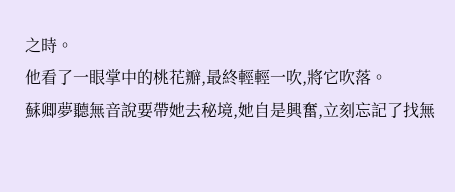之時。
他看了一眼掌中的桃花瓣,最終輕輕一吹,將它吹落。
蘇卿夢聽無音說要帶她去秘境,她自是興奮,立刻忘記了找無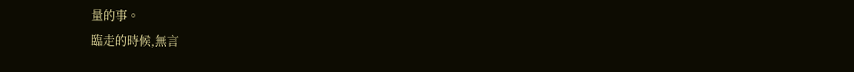量的事。
臨走的時候,無言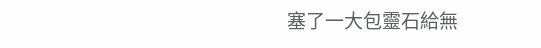塞了一大包靈石給無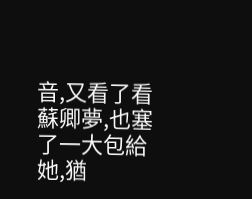音,又看了看蘇卿夢,也塞了一大包給她,猶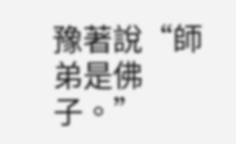豫著說“師弟是佛子。”